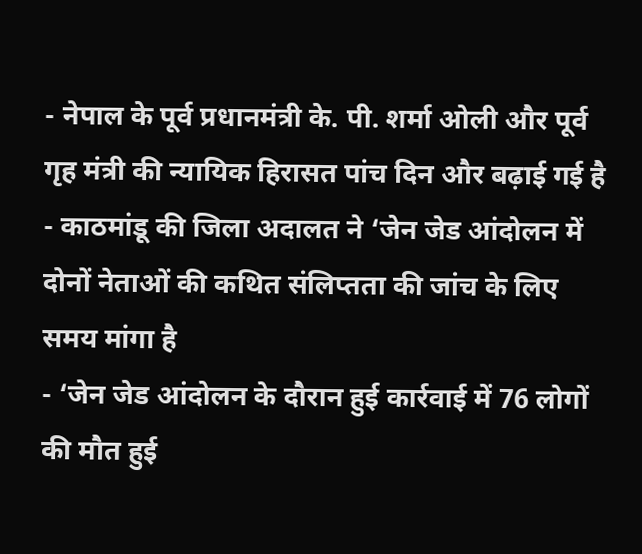- नेपाल के पूर्व प्रधानमंत्री के. पी. शर्मा ओली और पूर्व गृह मंत्री की न्यायिक हिरासत पांच दिन और बढ़ाई गई है
- काठमांडू की जिला अदालत ने ‘जेन जेड आंदोलन में दोनों नेताओं की कथित संलिप्तता की जांच के लिए समय मांगा है
- ‘जेन जेड आंदोलन के दौरान हुई कार्रवाई में 76 लोगों की मौत हुई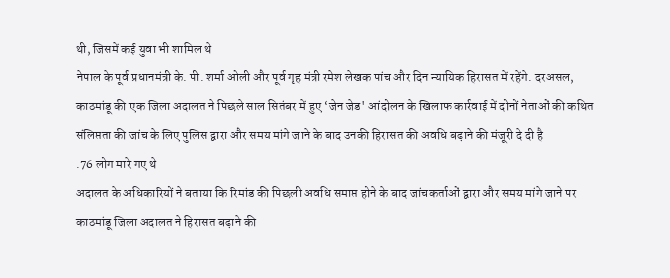थी, जिसमें कई युवा भी शामिल थे
नेपाल के पूर्व प्रधानमंत्री के. पी. शर्मा ओली और पूर्व गृह मंत्री रमेश लेखक पांच और दिन न्यायिक हिरासत में रहेंगे. दरअसल, काठमांडू की एक जिला अदालत ने पिछले साल सितंबर में हुए ‘जेन जेड' आंदोलन के खिलाफ कार्रवाई में दोनों नेताओं की कथित संलिप्तता की जांच के लिए पुलिस द्वारा और समय मांगे जाने के बाद उनकी हिरासत की अवधि बढ़ाने की मंजूरी दे दी है
.76 लोग मारे गए थे
अदालत के अधिकारियों ने बताया कि रिमांड की पिछली अवधि समाप्त होने के बाद जांचकर्ताओं द्वारा और समय मांगे जाने पर काठमांडू जिला अदालत ने हिरासत बढ़ाने की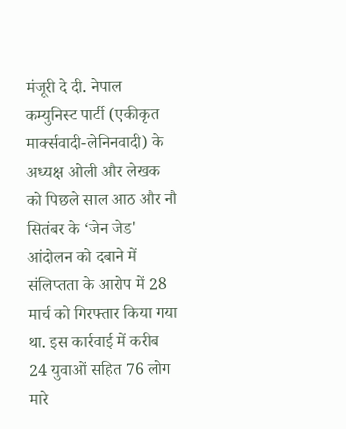मंजूरी दे दी. नेपाल कम्युनिस्ट पार्टी (एकीकृत मार्क्सवादी-लेनिनवादी) के अध्यक्ष ओली और लेखक को पिछले साल आठ और नौ सितंबर के ‘जेन जेड' आंदोलन को दबाने में संलिप्तता के आरोप में 28 मार्च को गिरफ्तार किया गया था. इस कार्रवाई में करीब 24 युवाओं सहित 76 लोग मारे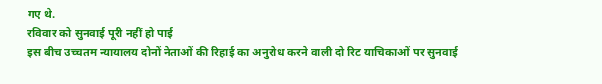गए थे.
रविवार को सुनवाई पूरी नहीं हो पाई
इस बीच उच्चतम न्यायालय दोनों नेताओं की रिहाई का अनुरोध करने वाली दो रिट याचिकाओं पर सुनवाई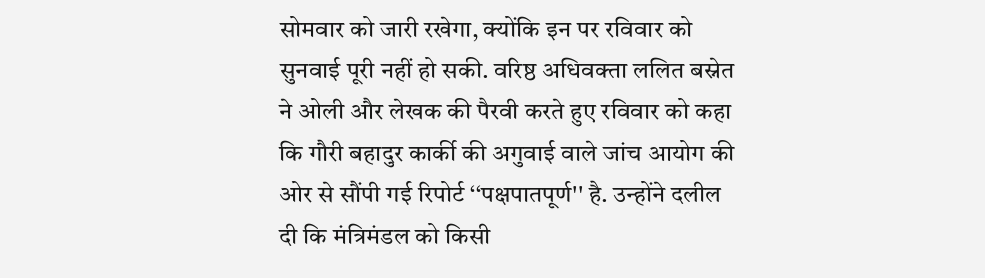सोमवार को जारी रखेगा, क्योंकि इन पर रविवार को सुनवाई पूरी नहीं हो सकी. वरिष्ठ अधिवक्ता ललित बस्नेत ने ओली और लेखक की पैरवी करते हुए रविवार को कहा कि गौरी बहादुर कार्की की अगुवाई वाले जांच आयोग की ओर से सौंपी गई रिपोर्ट ‘‘पक्षपातपूर्ण'' है. उन्होंने दलील दी कि मंत्रिमंडल को किसी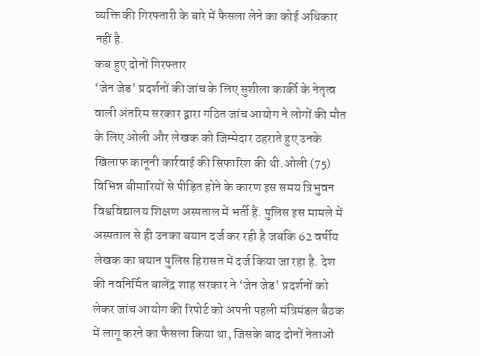व्यक्ति की गिरफ्तारी के बारे में फैसला लेने का कोई अधिकार नहीं है.
कब हुए दोनों गिरफ्तार
‘जेन जेड' प्रदर्शनों की जांच के लिए सुशीला कार्की के नेतृत्व वाली अंतरिम सरकार द्वारा गठित जांच आयोग ने लोगों की मौत के लिए ओली और लेखक को जिम्मेदार ठहराते हुए उनके खिलाफ कानूनी कार्रवाई की सिफारिश की थी.ओली (75) विभिन्न बीमारियों से पीड़ित होने के कारण इस समय त्रिभुवन विश्वविद्यालय शिक्षण अस्पताल में भर्ती हैं. पुलिस इस मामले में अस्पताल से ही उनका बयान दर्ज कर रही है जबकि 62 वर्षीय लेखक का बयान पुलिस हिरासत में दर्ज किया जा रहा है. देश की नवनिर्मित बालेंद्र शाह सरकार ने ‘जेन जेड' प्रदर्शनों को लेकर जांच आयोग की रिपोर्ट को अपनी पहली मंत्रिमंडल बैठक में लागू करने का फैसला किया था, जिसके बाद दोनों नेताओं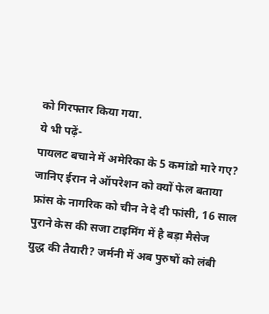को गिरफ्तार किया गया.
ये भी पढ़ें-
पायलट बचाने में अमेरिका के 5 कमांडो मारे गए? जानिए ईरान ने ऑपरेशन को क्यों फेल बताया
फ्रांस के नागरिक को चीन ने दे दी फांसी, 16 साल पुराने केस की सजा टाइमिंग में है बड़ा मैसेज
युद्ध की तैयारी? जर्मनी में अब पुरुषों को लंबी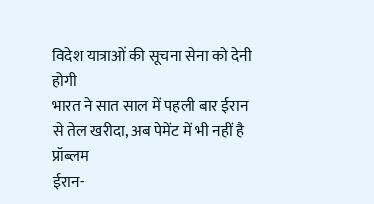विदेश यात्राओं की सूचना सेना को देनी होगी
भारत ने सात साल में पहली बार ईरान से तेल खरीदा, अब पेमेंट में भी नहीं है प्रॉब्लम
ईरान-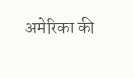अमेरिका की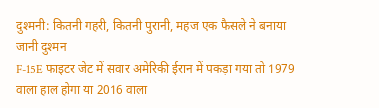दुश्मनी: कितनी गहरी, कितनी पुरानी, महज एक फैसले ने बनाया जानी दुश्मन
F-15E फाइटर जेट में सवार अमेरिकी ईरान में पकड़ा गया तो 1979 वाला हाल होगा या 2016 वाला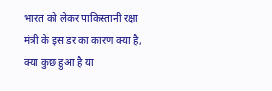भारत को लेकर पाकिस्तानी रक्षा मंत्री के इस डर का कारण क्या है, क्या कुछ हुआ है या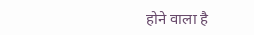होने वाला है